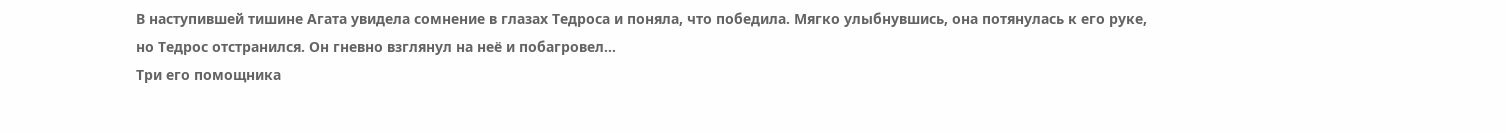В наступившей тишине Агата увидела сомнение в глазах Тедроса и поняла, что победила. Мягко улыбнувшись, она потянулась к его руке, но Тедрос отстранился. Он гневно взглянул на неё и побагровел…
Три его помощника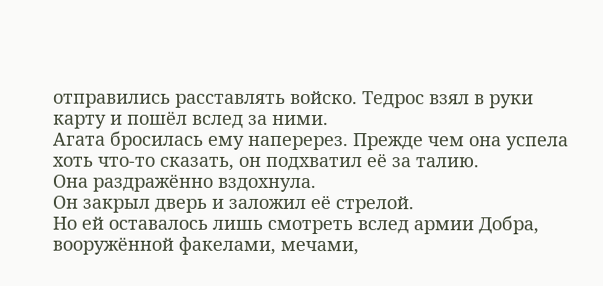отправились расставлять войско. Тедрос взял в руки карту и пошёл вслед за ними.
Агата бросилась ему наперерез. Прежде чем она успела хоть что-то сказать, он подхватил её за талию.
Она раздражённо вздохнула.
Он закрыл дверь и заложил её стрелой.
Но ей оставалось лишь смотреть вслед армии Добра, вооружённой факелами, мечами,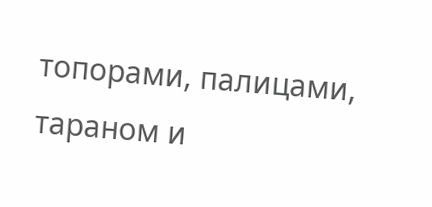топорами, палицами, тараном и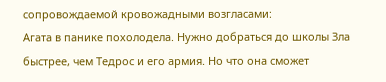сопровождаемой кровожадными возгласами:
Агата в панике похолодела. Нужно добраться до школы Зла быстрее, чем Тедрос и его армия. Но что она сможет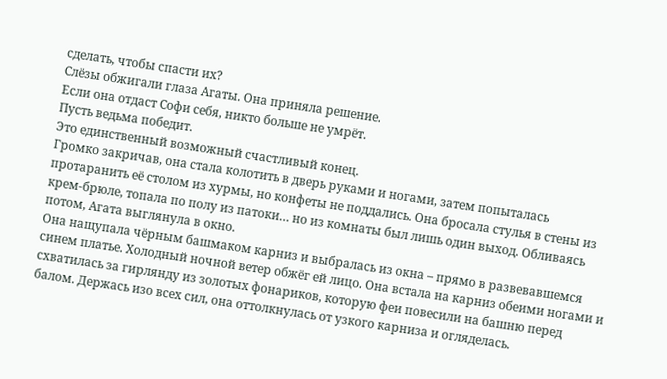сделать, чтобы спасти их?
Слёзы обжигали глаза Агаты. Она приняла решение.
Если она отдаст Софи себя, никто больше не умрёт.
Пусть ведьма победит.
Это единственный возможный счастливый конец.
Громко закричав, она стала колотить в дверь руками и ногами, затем попыталась протаранить её столом из хурмы, но конфеты не поддались. Она бросала стулья в стены из крем-брюле, топала по полу из патоки… но из комнаты был лишь один выход. Обливаясь потом, Агата выглянула в окно.
Она нащупала чёрным башмаком карниз и выбралась из окна – прямо в развевавшемся синем платье. Холодный ночной ветер обжёг ей лицо. Она встала на карниз обеими ногами и схватилась за гирлянду из золотых фонариков, которую феи повесили на башню перед балом. Держась изо всех сил, она оттолкнулась от узкого карниза и огляделась.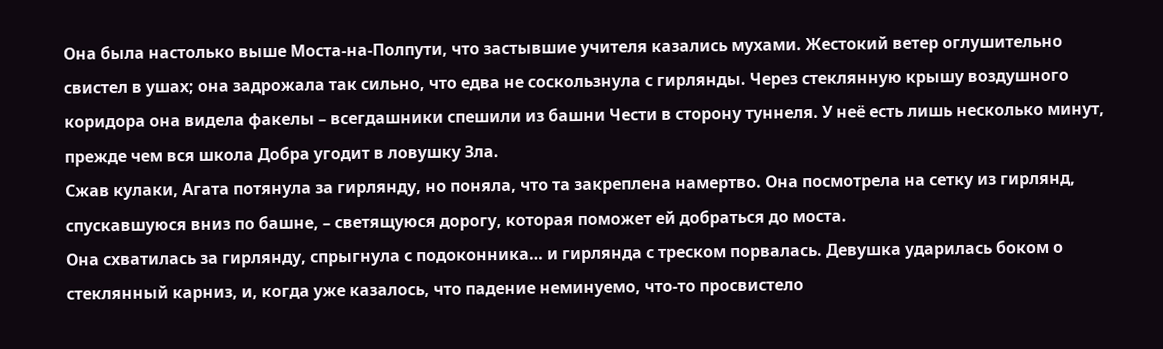Она была настолько выше Моста-на-Полпути, что застывшие учителя казались мухами. Жестокий ветер оглушительно свистел в ушах; она задрожала так сильно, что едва не соскользнула с гирлянды. Через стеклянную крышу воздушного коридора она видела факелы – всегдашники спешили из башни Чести в сторону туннеля. У неё есть лишь несколько минут, прежде чем вся школа Добра угодит в ловушку Зла.
Сжав кулаки, Агата потянула за гирлянду, но поняла, что та закреплена намертво. Она посмотрела на сетку из гирлянд, спускавшуюся вниз по башне, – светящуюся дорогу, которая поможет ей добраться до моста.
Она схватилась за гирлянду, спрыгнула с подоконника… и гирлянда с треском порвалась. Девушка ударилась боком о стеклянный карниз, и, когда уже казалось, что падение неминуемо, что-то просвистело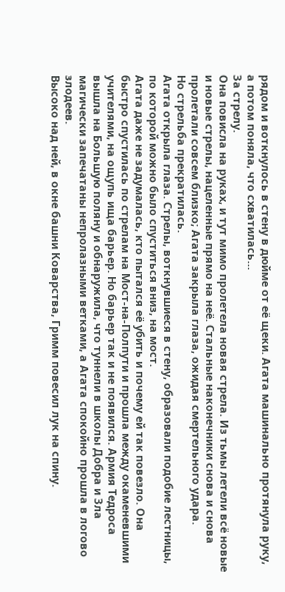рядом и воткнулось в стену в дюйме от её щеки. Агата машинально протянула руку, а потом поняла, что схватилась…
За стрелу.
Она повисла на руках, и тут мимо пролетела новая стрела. Из тьмы летели всё новые и новые стрелы, нацеленные прямо на неё. Стальные наконечники снова и снова пролетали совсем близко; Агата закрыла глаза, ожидая смертельного удара.
Но стрельба прекратилась.
Агата открыла глаза. Стрелы, воткнувшиеся в стену, образовали подобие лестницы, по которой можно было спуститься вниз, на мост.
Агата даже не задумалась, кто пытался её убить и почему ей так повезло. Она быстро спустилась по стрелам на Мост-на-Полпути и прошла между окаменевшими учителями, на ощупь ища барьер. Но барьер так и не появился. Армия Тедроса вышла на Большую поляну и обнаружила, что туннели в школы Добра и Зла магически запечатаны непролазными ветками, а Агата спокойно прошла в логово злодеев.
Высоко над ней, в окне башни Коварства, Гримм повесил лук на спину.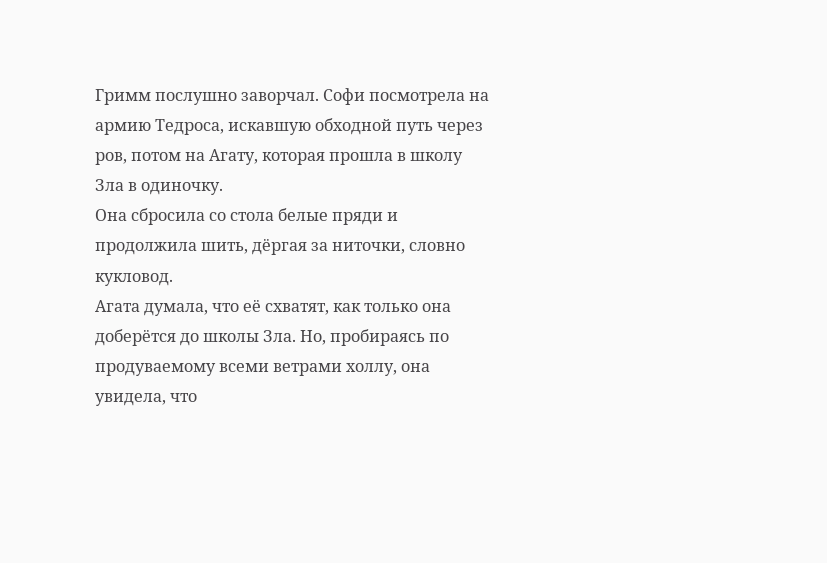Гримм послушно заворчал. Софи посмотрела на армию Тедроса, искавшую обходной путь через ров, потом на Агату, которая прошла в школу Зла в одиночку.
Она сбросила со стола белые пряди и продолжила шить, дёргая за ниточки, словно кукловод.
Агата думала, что её схватят, как только она доберётся до школы Зла. Но, пробираясь по продуваемому всеми ветрами холлу, она увидела, что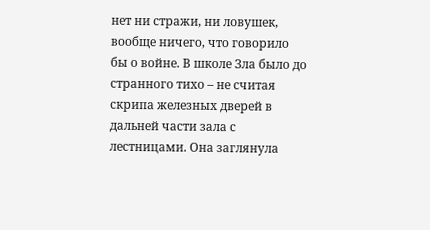нет ни стражи, ни ловушек, вообще ничего, что говорило бы о войне. В школе Зла было до странного тихо – не считая скрипа железных дверей в дальней части зала с лестницами. Она заглянула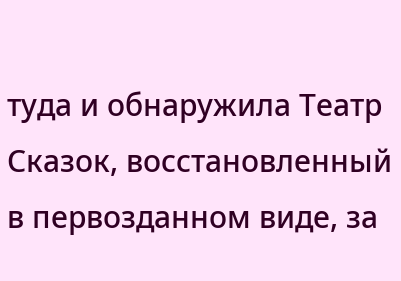туда и обнаружила Театр Сказок, восстановленный в первозданном виде, за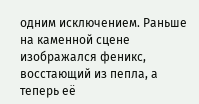одним исключением. Раньше на каменной сцене изображался феникс, восстающий из пепла, а теперь её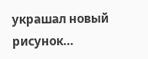украшал новый рисунок…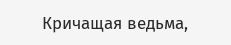Кричащая ведьма,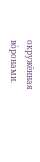окружённая во́ронами.